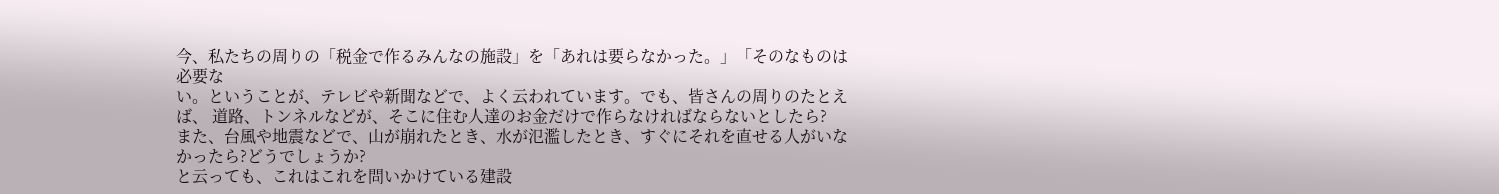今、私たちの周りの「税金で作るみんなの施設」を「あれは要らなかった。」「そのなものは必要な
い。ということが、テレビや新聞などで、よく云われています。でも、皆さんの周りのたとえば、 道路、トンネルなどが、そこに住む人達のお金だけで作らなければならないとしたら?
また、台風や地震などで、山が崩れたとき、水が氾濫したとき、すぐにそれを直せる人がいなかったら?どうでしょうか?
と云っても、これはこれを問いかけている建設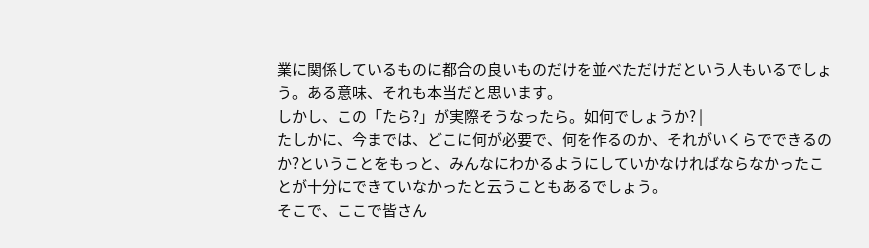業に関係しているものに都合の良いものだけを並べただけだという人もいるでしょう。ある意味、それも本当だと思います。
しかし、この「たら?」が実際そうなったら。如何でしょうか? |
たしかに、今までは、どこに何が必要で、何を作るのか、それがいくらでできるのか?ということをもっと、みんなにわかるようにしていかなければならなかったことが十分にできていなかったと云うこともあるでしょう。
そこで、ここで皆さん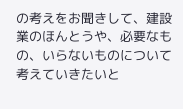の考えをお聞きして、建設業のほんとうや、必要なもの、いらないものについて考えていきたいと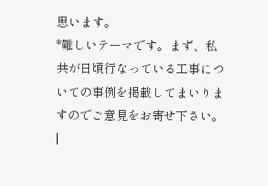思います。
*難しいテーマです。まず、私共が日頃行なっている工事についての事例を掲載してまいりますのでご意見をお寄せ下さい。 |